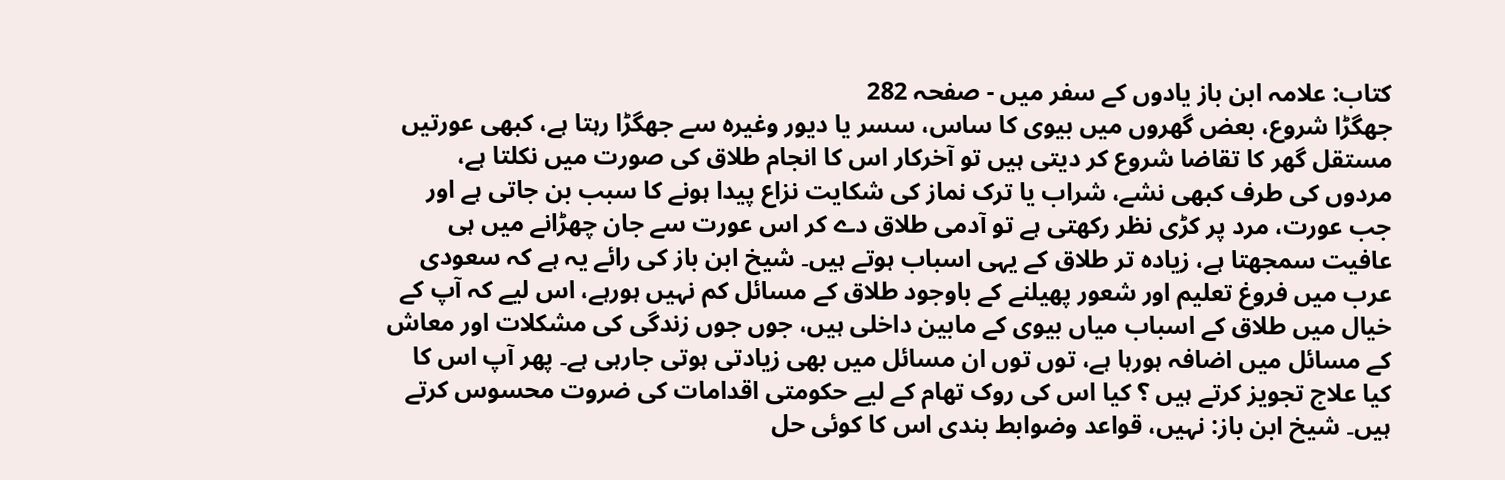کتاب: علامہ ابن باز یادوں کے سفر میں - صفحہ 282
جھگڑا شروع، بعض گھروں میں بیوی کا ساس، سسر یا دیور وغیرہ سے جھگڑا رہتا ہے، کبھی عورتیں مستقل گھر کا تقاضا شروع کر دیتی ہیں تو آخرکار اس کا انجام طلاق کی صورت میں نکلتا ہے، مردوں کی طرف کبھی نشے، شراب یا ترک نماز کی شکایت نزاع پیدا ہونے کا سبب بن جاتی ہے اور جب عورت، مرد پر کڑی نظر رکھتی ہے تو آدمی طلاق دے کر اس عورت سے جان چھڑانے میں ہی عافیت سمجھتا ہے، زیادہ تر طلاق کے یہی اسباب ہوتے ہیں۔ شیخ ابن باز کی رائے یہ ہے کہ سعودی عرب میں فروغ تعلیم اور شعور پھیلنے کے باوجود طلاق کے مسائل کم نہیں ہورہے، اس لیے کہ آپ کے خیال میں طلاق کے اسباب میاں بیوی کے مابین داخلی ہیں، جوں جوں زندگی کی مشکلات اور معاش کے مسائل میں اضافہ ہورہا ہے، توں توں ان مسائل میں بھی زیادتی ہوتی جارہی ہے۔ پھر آپ اس کا کیا علاج تجویز کرتے ہیں ؟ کیا اس کی روک تھام کے لیے حکومتی اقدامات کی ضروت محسوس کرتے ہیں۔ شیخ ابن باز: نہیں، قواعد وضوابط بندی اس کا کوئی حل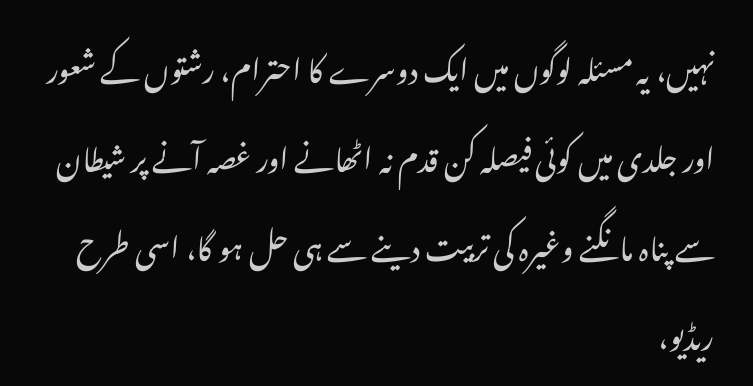نہیں، یہ مسئلہ لوگوں میں ایک دوسرے کا احترام، رشتوں کے شعور اور جلدی میں کوئی فیصلہ کن قدم نہ اٹھانے اور غصہ آنے پر شیطان سے پناہ مانگنے وغیرہ کی تربیت دینے سے ہی حل ہو گا، اسی طرح ریڈیو،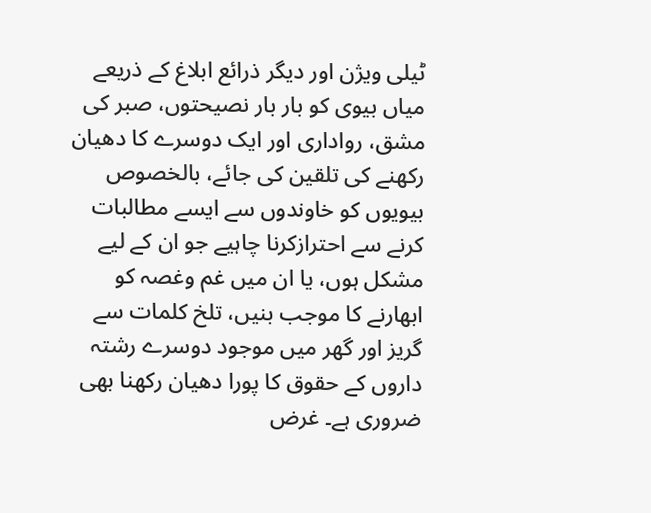ٹیلی ویژن اور دیگر ذرائع ابلاغ کے ذریعے میاں بیوی کو بار بار نصیحتوں، صبر کی مشق، رواداری اور ایک دوسرے کا دھیان رکھنے کی تلقین کی جائے، بالخصوص بیویوں کو خاوندوں سے ایسے مطالبات کرنے سے احترازکرنا چاہیے جو ان کے لیے مشکل ہوں، یا ان میں غم وغصہ کو ابھارنے کا موجب بنیں، تلخ کلمات سے گریز اور گھر میں موجود دوسرے رشتہ داروں کے حقوق کا پورا دھیان رکھنا بھی ضروری ہے۔ غرض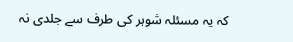کہ یہ مسئلہ شوہر کی طرف سے جلدی نہ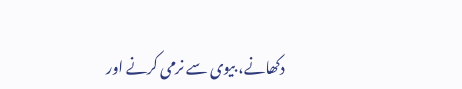دکھانے، بیوی سے نرمی کرنے اور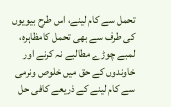تحمل سے کام لینے، اس طرح بیویوں کی طرف سے بھی تحمل کامظاہرہ، لمبے چوڑے مطالبے نہ کرنے اور خاوندوں کے حق میں خلوص ونرمی سے کام لینے کے ذریعے کافی حل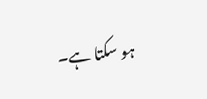ہو سکتا ہے۔